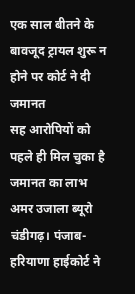एक साल बीतने के बावजूद ट्रायल शुरू न होने पर कोर्ट ने दी जमानत
सह आरोपियों को पहले ही मिल चुका है जमानत का लाभ
अमर उजाला ब्यूरो
चंडीगढ़। पंजाब-हरियाणा हाईकोर्ट ने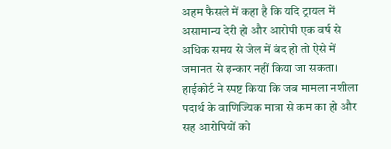अहम फैसले में कहा है कि यदि ट्रायल में असामान्य देरी हो और आरोपी एक वर्ष से अधिक समय से जेल में बंद हो तो ऐसे में जमानत से इन्कार नहीं किया जा सकता। हाईकोर्ट ने स्पष्ट किया कि जब मामला नशीला पदार्थ के वाणिज्यिक मात्रा से कम का हो और सह आरोपियों को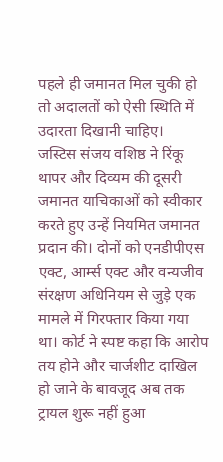पहले ही जमानत मिल चुकी हो तो अदालतों को ऐसी स्थिति में उदारता दिखानी चाहिए।
जस्टिस संजय वशिष्ठ ने रिंकू थापर और दिव्यम की दूसरी जमानत याचिकाओं को स्वीकार करते हुए उन्हें नियमित जमानत प्रदान की। दोनों को एनडीपीएस एक्ट, आर्म्स एक्ट और वन्यजीव संरक्षण अधिनियम से जुड़े एक मामले में गिरफ्तार किया गया था। कोर्ट ने स्पष्ट कहा कि आरोप तय होने और चार्जशीट दाखिल हो जाने के बावजूद अब तक ट्रायल शुरू नहीं हुआ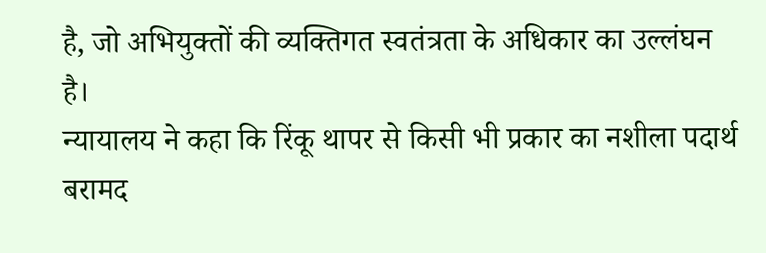है, जो अभियुक्तों की व्यक्तिगत स्वतंत्रता के अधिकार का उल्लंघन है।
न्यायालय ने कहा कि रिंकू थापर से किसी भी प्रकार का नशीला पदार्थ बरामद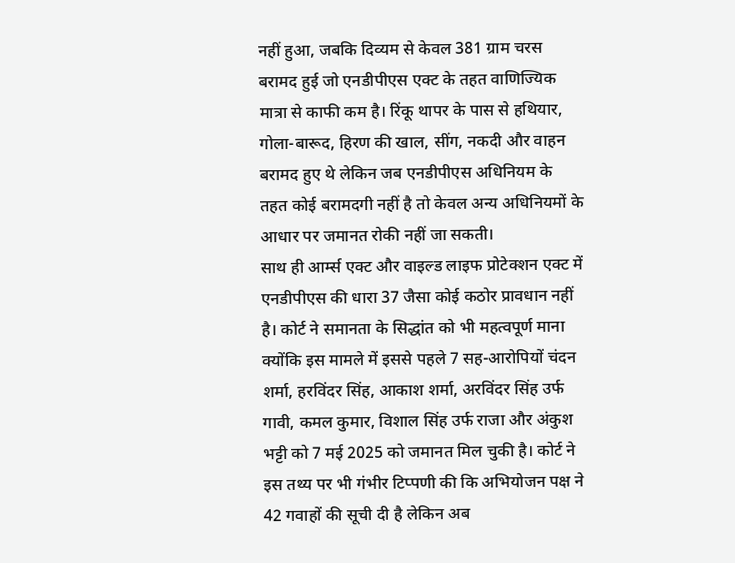नहीं हुआ, जबकि दिव्यम से केवल 381 ग्राम चरस बरामद हुई जो एनडीपीएस एक्ट के तहत वाणिज्यिक मात्रा से काफी कम है। रिंकू थापर के पास से हथियार, गोला-बारूद, हिरण की खाल, सींग, नकदी और वाहन बरामद हुए थे लेकिन जब एनडीपीएस अधिनियम के तहत कोई बरामदगी नहीं है तो केवल अन्य अधिनियमों के आधार पर जमानत रोकी नहीं जा सकती।
साथ ही आर्म्स एक्ट और वाइल्ड लाइफ प्रोटेक्शन एक्ट में एनडीपीएस की धारा 37 जैसा कोई कठोर प्रावधान नहीं है। कोर्ट ने समानता के सिद्धांत को भी महत्वपूर्ण माना क्योंकि इस मामले में इससे पहले 7 सह-आरोपियों चंदन शर्मा, हरविंदर सिंह, आकाश शर्मा, अरविंदर सिंह उर्फ गावी, कमल कुमार, विशाल सिंह उर्फ राजा और अंकुश भट्टी को 7 मई 2025 को जमानत मिल चुकी है। कोर्ट ने इस तथ्य पर भी गंभीर टिप्पणी की कि अभियोजन पक्ष ने 42 गवाहों की सूची दी है लेकिन अब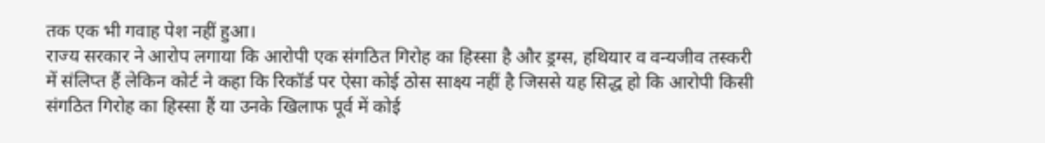तक एक भी गवाह पेश नहीं हुआ।
राज्य सरकार ने आरोप लगाया कि आरोपी एक संगठित गिरोह का हिस्सा है और ड्रग्स, हथियार व वन्यजीव तस्करी में संलिप्त हैं लेकिन कोर्ट ने कहा कि रिकॉर्ड पर ऐसा कोई ठोस साक्ष्य नहीं है जिससे यह सिद्ध हो कि आरोपी किसी संगठित गिरोह का हिस्सा हैं या उनके खिलाफ पूर्व में कोई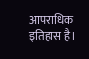आपराधिक इतिहास है।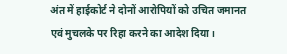अंत में हाईकोर्ट ने दोनों आरोपियों को उचित जमानत एवं मुचलके पर रिहा करने का आदेश दिया।